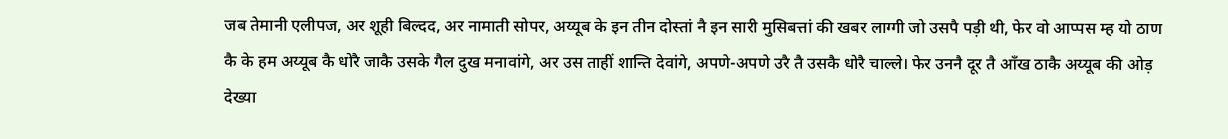जब तेमानी एलीपज, अर शूही बिल्दद, अर नामाती सोपर, अय्यूब के इन तीन दोस्तां नै इन सारी मुसिबत्तां की खबर लाग्गी जो उसपै पड़ी थी, फेर वो आप्पस म्ह यो ठाण कै के हम अय्यूब कै धोरै जाकै उसके गैल दुख मनावांगे, अर उस ताहीं शान्ति देवांगे, अपणे-अपणे उरै तै उसकै धोरै चाल्ले। फेर उननै दूर तै आँख ठाकै अय्यूब की ओड़ देख्या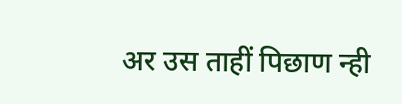अर उस ताहीं पिछाण न्ही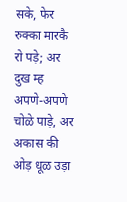सके, फेर रुक्का मारकै रो पड़े; अर दुख म्ह अपणे-अपणे चोळे पाड़े, अर अकास की ओड़ धूळ उड़ा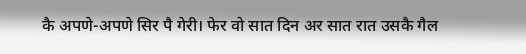कै अपणे-अपणे सिर पै गेरी। फेर वो सात दिन अर सात रात उसकै गैल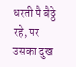धरती पै बैठ्ठे रहे, पर उसका दुख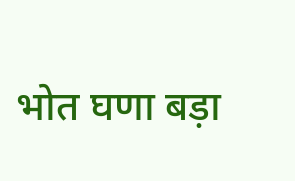भोत घणा बड़ा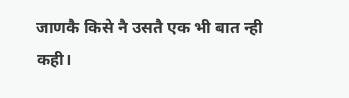जाणकै किसे नै उसतै एक भी बात न्ही कही।